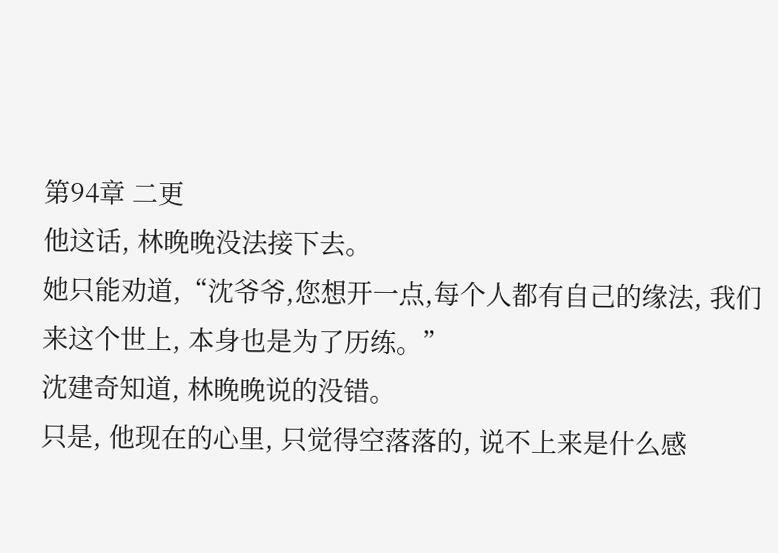第94章 二更
他这话, 林晚晚没法接下去。
她只能劝道,“沈爷爷,您想开一点,每个人都有自己的缘法, 我们来这个世上, 本身也是为了历练。”
沈建奇知道, 林晚晚说的没错。
只是, 他现在的心里, 只觉得空落落的, 说不上来是什么感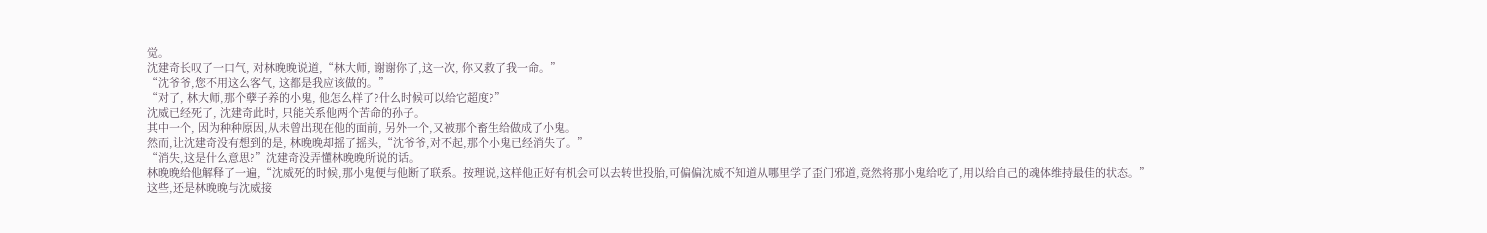觉。
沈建奇长叹了一口气, 对林晚晚说道,“林大师, 谢谢你了,这一次, 你又救了我一命。”
“沈爷爷,您不用这么客气, 这都是我应该做的。”
“对了, 林大师,那个孽子养的小鬼, 他怎么样了?什么时候可以给它超度?”
沈威已经死了, 沈建奇此时, 只能关系他两个苦命的孙子。
其中一个, 因为种种原因,从未曾出现在他的面前, 另外一个,又被那个畜生给做成了小鬼。
然而,让沈建奇没有想到的是, 林晚晚却摇了摇头,“沈爷爷,对不起,那个小鬼已经消失了。”
“消失,这是什么意思?”沈建奇没弄懂林晚晚所说的话。
林晚晚给他解释了一遍,“沈威死的时候,那小鬼便与他断了联系。按理说,这样他正好有机会可以去转世投胎,可偏偏沈威不知道从哪里学了歪门邪道,竟然将那小鬼给吃了,用以给自己的魂体维持最佳的状态。”
这些,还是林晚晚与沈威接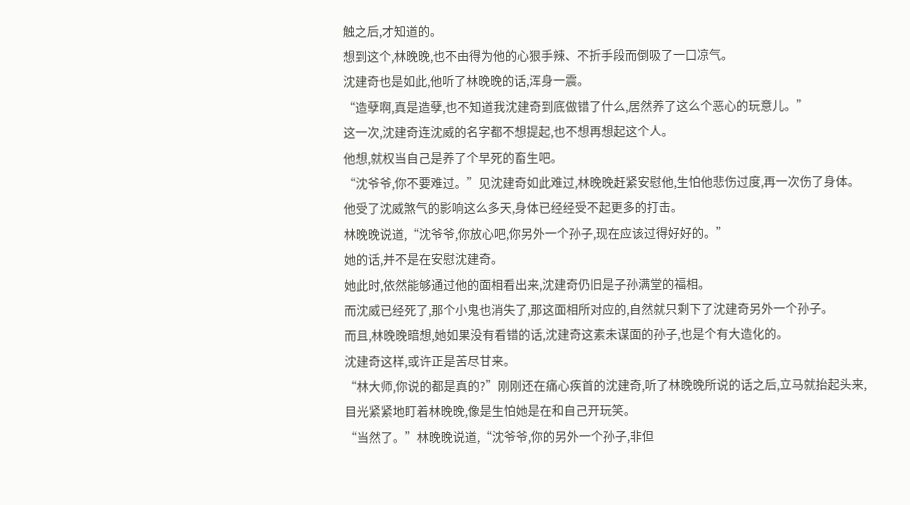触之后,才知道的。
想到这个,林晚晚,也不由得为他的心狠手辣、不折手段而倒吸了一口凉气。
沈建奇也是如此,他听了林晚晚的话,浑身一震。
“造孽啊,真是造孽,也不知道我沈建奇到底做错了什么,居然养了这么个恶心的玩意儿。”
这一次,沈建奇连沈威的名字都不想提起,也不想再想起这个人。
他想,就权当自己是养了个早死的畜生吧。
“沈爷爷,你不要难过。”见沈建奇如此难过,林晚晚赶紧安慰他,生怕他悲伤过度,再一次伤了身体。
他受了沈威煞气的影响这么多天,身体已经经受不起更多的打击。
林晚晚说道,“沈爷爷,你放心吧,你另外一个孙子,现在应该过得好好的。”
她的话,并不是在安慰沈建奇。
她此时,依然能够通过他的面相看出来,沈建奇仍旧是子孙满堂的福相。
而沈威已经死了,那个小鬼也消失了,那这面相所对应的,自然就只剩下了沈建奇另外一个孙子。
而且,林晚晚暗想,她如果没有看错的话,沈建奇这素未谋面的孙子,也是个有大造化的。
沈建奇这样,或许正是苦尽甘来。
“林大师,你说的都是真的?”刚刚还在痛心疾首的沈建奇,听了林晚晚所说的话之后,立马就抬起头来,目光紧紧地盯着林晚晚,像是生怕她是在和自己开玩笑。
“当然了。”林晚晚说道,“沈爷爷,你的另外一个孙子,非但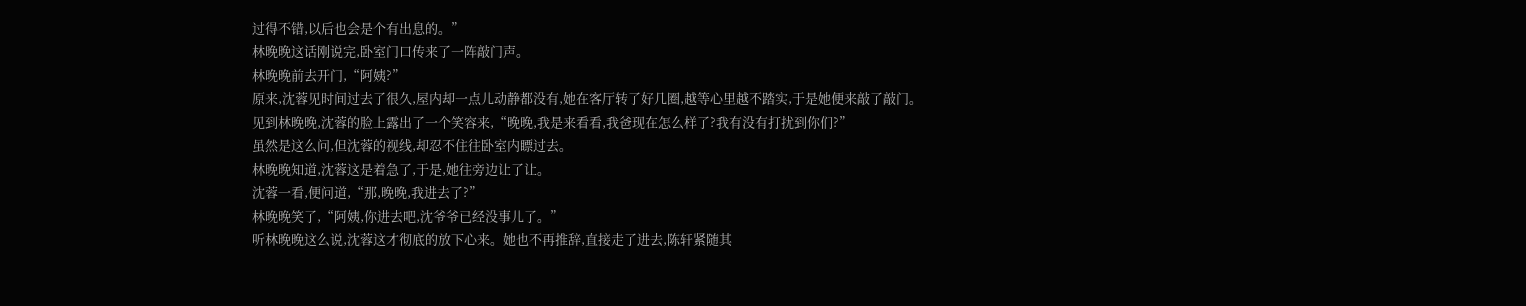过得不错,以后也会是个有出息的。”
林晚晚这话刚说完,卧室门口传来了一阵敲门声。
林晚晚前去开门,“阿姨?”
原来,沈蓉见时间过去了很久,屋内却一点儿动静都没有,她在客厅转了好几圈,越等心里越不踏实,于是她便来敲了敲门。
见到林晚晚,沈蓉的脸上露出了一个笑容来,“晚晚,我是来看看,我爸现在怎么样了?我有没有打扰到你们?”
虽然是这么问,但沈蓉的视线,却忍不住往卧室内瞟过去。
林晚晚知道,沈蓉这是着急了,于是,她往旁边让了让。
沈蓉一看,便问道,“那,晚晚,我进去了?”
林晚晚笑了,“阿姨,你进去吧,沈爷爷已经没事儿了。”
听林晚晚这么说,沈蓉这才彻底的放下心来。她也不再推辞,直接走了进去,陈轩紧随其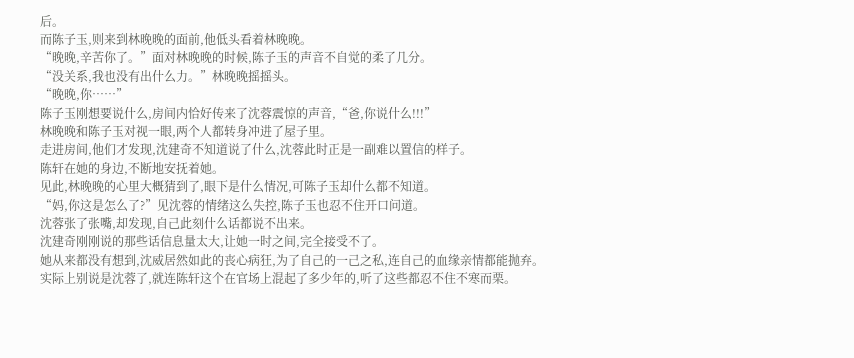后。
而陈子玉,则来到林晚晚的面前,他低头看着林晚晚。
“晚晚,辛苦你了。”面对林晚晚的时候,陈子玉的声音不自觉的柔了几分。
“没关系,我也没有出什么力。”林晚晚摇摇头。
“晚晚,你……”
陈子玉刚想要说什么,房间内恰好传来了沈蓉震惊的声音,“爸,你说什么!!!”
林晚晚和陈子玉对视一眼,两个人都转身冲进了屋子里。
走进房间,他们才发现,沈建奇不知道说了什么,沈蓉此时正是一副难以置信的样子。
陈轩在她的身边,不断地安抚着她。
见此,林晚晚的心里大概猜到了,眼下是什么情况,可陈子玉却什么都不知道。
“妈,你这是怎么了?”见沈蓉的情绪这么失控,陈子玉也忍不住开口问道。
沈蓉张了张嘴,却发现,自己此刻什么话都说不出来。
沈建奇刚刚说的那些话信息量太大,让她一时之间,完全接受不了。
她从来都没有想到,沈威居然如此的丧心病狂,为了自己的一己之私,连自己的血缘亲情都能抛弃。
实际上别说是沈蓉了,就连陈轩这个在官场上混起了多少年的,听了这些都忍不住不寒而栗。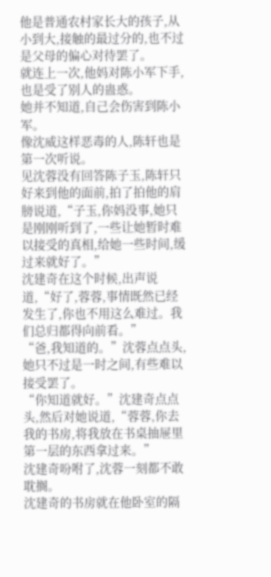他是普通农村家长大的孩子,从小到大,接触的最过分的,也不过是父母的偏心对待罢了。
就连上一次,他妈对陈小军下手,也是受了别人的蛊惑。
她并不知道,自己会伤害到陈小军。
像沈威这样恶毒的人,陈轩也是第一次听说。
见沈蓉没有回答陈子玉,陈轩只好来到他的面前,拍了拍他的肩膀说道,“子玉,你妈没事,她只是刚刚听到了,一些让她暂时难以接受的真相,给她一些时间,缓过来就好了。”
沈建奇在这个时候,出声说道,“好了,蓉蓉,事情既然已经发生了,你也不用这么难过。我们总归都得向前看。”
“爸,我知道的。”沈蓉点点头,她只不过是一时之间,有些难以接受罢了。
“你知道就好。”沈建奇点点头,然后对她说道,“蓉蓉,你去我的书房,将我放在书桌抽屉里第一层的东西拿过来。”
沈建奇吩咐了,沈蓉一刻都不敢耽搁。
沈建奇的书房就在他卧室的隔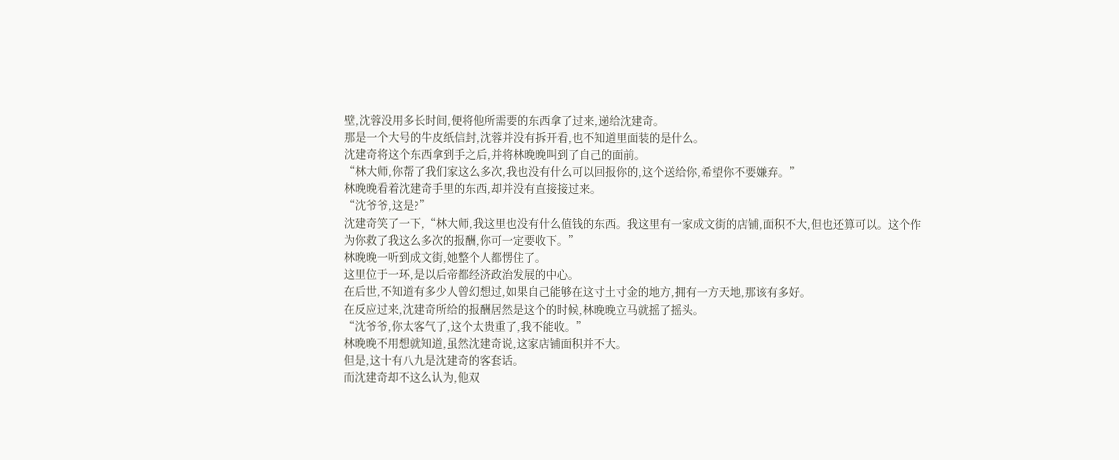壁,沈蓉没用多长时间,便将他所需要的东西拿了过来,递给沈建奇。
那是一个大号的牛皮纸信封,沈蓉并没有拆开看,也不知道里面装的是什么。
沈建奇将这个东西拿到手之后,并将林晚晚叫到了自己的面前。
“林大师,你帮了我们家这么多次,我也没有什么可以回报你的,这个送给你,希望你不要嫌弃。”
林晚晚看着沈建奇手里的东西,却并没有直接接过来。
“沈爷爷,这是?”
沈建奇笑了一下,“林大师,我这里也没有什么值钱的东西。我这里有一家成文街的店铺,面积不大,但也还算可以。这个作为你救了我这么多次的报酬,你可一定要收下。”
林晚晚一听到成文街,她整个人都愣住了。
这里位于一环,是以后帝都经济政治发展的中心。
在后世,不知道有多少人曾幻想过,如果自己能够在这寸土寸金的地方,拥有一方天地,那该有多好。
在反应过来,沈建奇所给的报酬居然是这个的时候,林晚晚立马就摇了摇头。
“沈爷爷,你太客气了,这个太贵重了,我不能收。”
林晚晚不用想就知道,虽然沈建奇说,这家店铺面积并不大。
但是,这十有八九是沈建奇的客套话。
而沈建奇却不这么认为,他双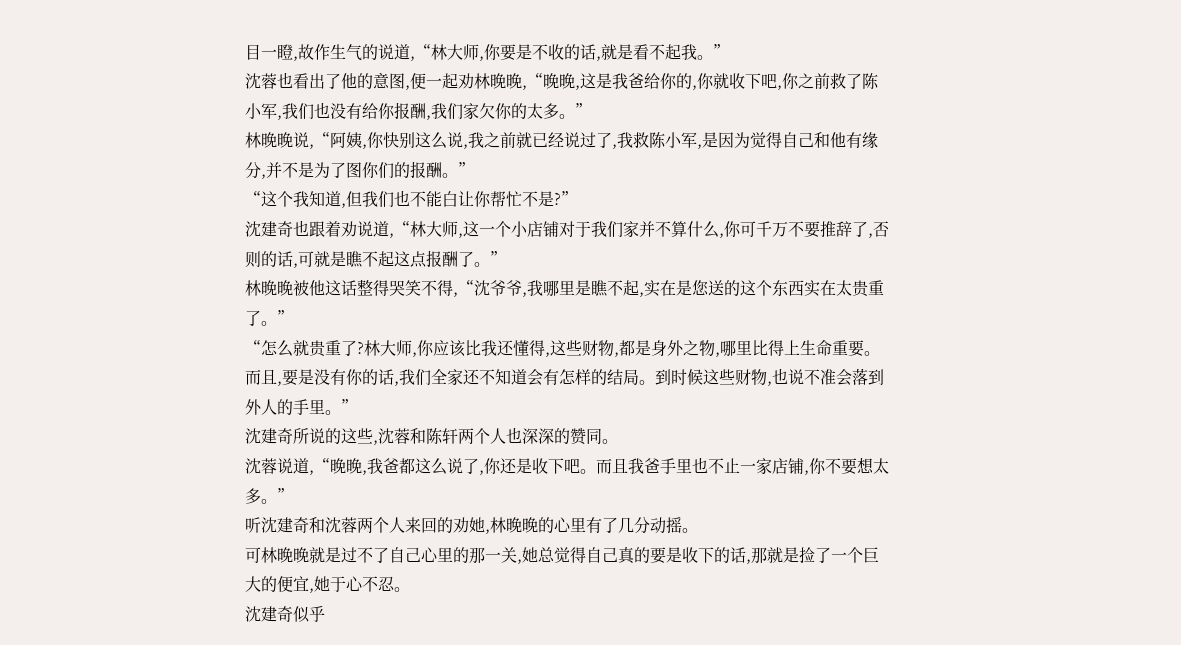目一瞪,故作生气的说道,“林大师,你要是不收的话,就是看不起我。”
沈蓉也看出了他的意图,便一起劝林晚晚,“晚晚,这是我爸给你的,你就收下吧,你之前救了陈小军,我们也没有给你报酬,我们家欠你的太多。”
林晚晚说,“阿姨,你快别这么说,我之前就已经说过了,我救陈小军,是因为觉得自己和他有缘分,并不是为了图你们的报酬。”
“这个我知道,但我们也不能白让你帮忙不是?”
沈建奇也跟着劝说道,“林大师,这一个小店铺对于我们家并不算什么,你可千万不要推辞了,否则的话,可就是瞧不起这点报酬了。”
林晚晚被他这话整得哭笑不得,“沈爷爷,我哪里是瞧不起,实在是您送的这个东西实在太贵重了。”
“怎么就贵重了?林大师,你应该比我还懂得,这些财物,都是身外之物,哪里比得上生命重要。而且,要是没有你的话,我们全家还不知道会有怎样的结局。到时候这些财物,也说不准会落到外人的手里。”
沈建奇所说的这些,沈蓉和陈轩两个人也深深的赞同。
沈蓉说道,“晚晚,我爸都这么说了,你还是收下吧。而且我爸手里也不止一家店铺,你不要想太多。”
听沈建奇和沈蓉两个人来回的劝她,林晚晚的心里有了几分动摇。
可林晚晚就是过不了自己心里的那一关,她总觉得自己真的要是收下的话,那就是捡了一个巨大的便宜,她于心不忍。
沈建奇似乎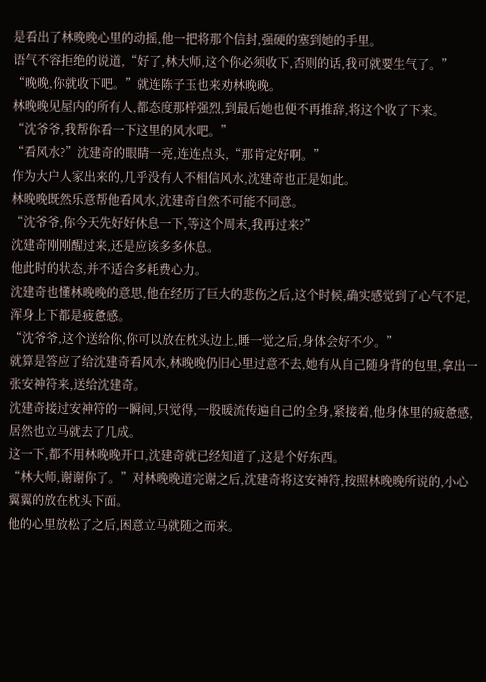是看出了林晚晚心里的动摇,他一把将那个信封,强硬的塞到她的手里。
语气不容拒绝的说道,“好了,林大师,这个你必须收下,否则的话,我可就要生气了。”
“晚晚,你就收下吧。”就连陈子玉也来劝林晚晚。
林晚晚见屋内的所有人,都态度那样强烈,到最后她也便不再推辞,将这个收了下来。
“沈爷爷,我帮你看一下这里的风水吧。”
“看风水?”沈建奇的眼睛一亮,连连点头,“那肯定好啊。”
作为大户人家出来的,几乎没有人不相信风水,沈建奇也正是如此。
林晚晚既然乐意帮他看风水,沈建奇自然不可能不同意。
“沈爷爷,你今天先好好休息一下,等这个周末,我再过来?”
沈建奇刚刚醒过来,还是应该多多休息。
他此时的状态,并不适合多耗费心力。
沈建奇也懂林晚晚的意思,他在经历了巨大的悲伤之后,这个时候,确实感觉到了心气不足,浑身上下都是疲惫感。
“沈爷爷,这个送给你,你可以放在枕头边上,睡一觉之后,身体会好不少。”
就算是答应了给沈建奇看风水,林晚晚仍旧心里过意不去,她有从自己随身背的包里,拿出一张安神符来,送给沈建奇。
沈建奇接过安神符的一瞬间,只觉得,一股暖流传遍自己的全身,紧接着,他身体里的疲惫感,居然也立马就去了几成。
这一下,都不用林晚晚开口,沈建奇就已经知道了,这是个好东西。
“林大师,谢谢你了。”对林晚晚道完谢之后,沈建奇将这安神符,按照林晚晚所说的,小心翼翼的放在枕头下面。
他的心里放松了之后,困意立马就随之而来。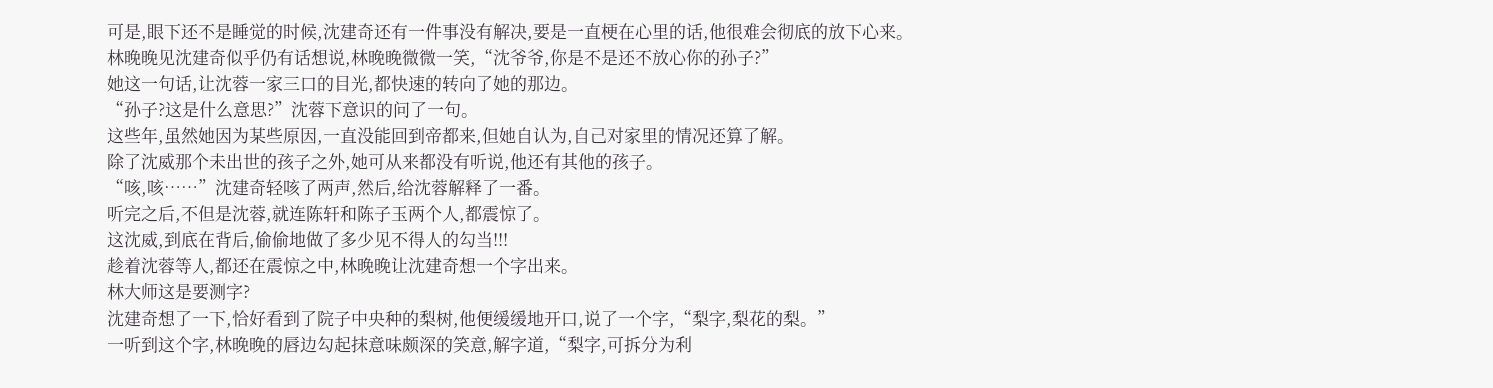可是,眼下还不是睡觉的时候,沈建奇还有一件事没有解决,要是一直梗在心里的话,他很难会彻底的放下心来。
林晚晚见沈建奇似乎仍有话想说,林晚晚微微一笑,“沈爷爷,你是不是还不放心你的孙子?”
她这一句话,让沈蓉一家三口的目光,都快速的转向了她的那边。
“孙子?这是什么意思?”沈蓉下意识的问了一句。
这些年,虽然她因为某些原因,一直没能回到帝都来,但她自认为,自己对家里的情况还算了解。
除了沈威那个未出世的孩子之外,她可从来都没有听说,他还有其他的孩子。
“咳,咳……”沈建奇轻咳了两声,然后,给沈蓉解释了一番。
听完之后,不但是沈蓉,就连陈轩和陈子玉两个人,都震惊了。
这沈威,到底在背后,偷偷地做了多少见不得人的勾当!!!
趁着沈蓉等人,都还在震惊之中,林晚晚让沈建奇想一个字出来。
林大师这是要测字?
沈建奇想了一下,恰好看到了院子中央种的梨树,他便缓缓地开口,说了一个字,“梨字,梨花的梨。”
一听到这个字,林晚晚的唇边勾起抹意味颇深的笑意,解字道,“梨字,可拆分为利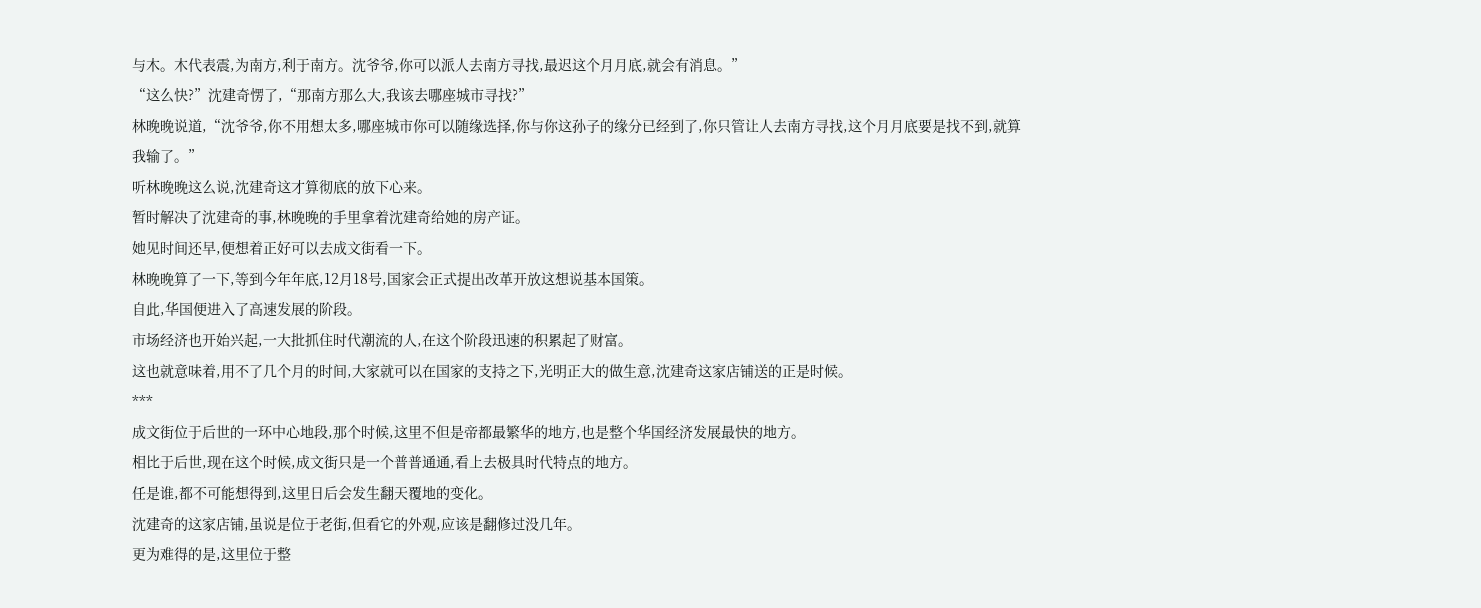与木。木代表震,为南方,利于南方。沈爷爷,你可以派人去南方寻找,最迟这个月月底,就会有消息。”
“这么快?”沈建奇愣了,“那南方那么大,我该去哪座城市寻找?”
林晚晚说道,“沈爷爷,你不用想太多,哪座城市你可以随缘选择,你与你这孙子的缘分已经到了,你只管让人去南方寻找,这个月月底要是找不到,就算我输了。”
听林晚晚这么说,沈建奇这才算彻底的放下心来。
暂时解决了沈建奇的事,林晚晚的手里拿着沈建奇给她的房产证。
她见时间还早,便想着正好可以去成文街看一下。
林晚晚算了一下,等到今年年底,12月18号,国家会正式提出改革开放这想说基本国策。
自此,华国便进入了高速发展的阶段。
市场经济也开始兴起,一大批抓住时代潮流的人,在这个阶段迅速的积累起了财富。
这也就意味着,用不了几个月的时间,大家就可以在国家的支持之下,光明正大的做生意,沈建奇这家店铺送的正是时候。
***
成文街位于后世的一环中心地段,那个时候,这里不但是帝都最繁华的地方,也是整个华国经济发展最快的地方。
相比于后世,现在这个时候,成文街只是一个普普通通,看上去极具时代特点的地方。
任是谁,都不可能想得到,这里日后会发生翻天覆地的变化。
沈建奇的这家店铺,虽说是位于老街,但看它的外观,应该是翻修过没几年。
更为难得的是,这里位于整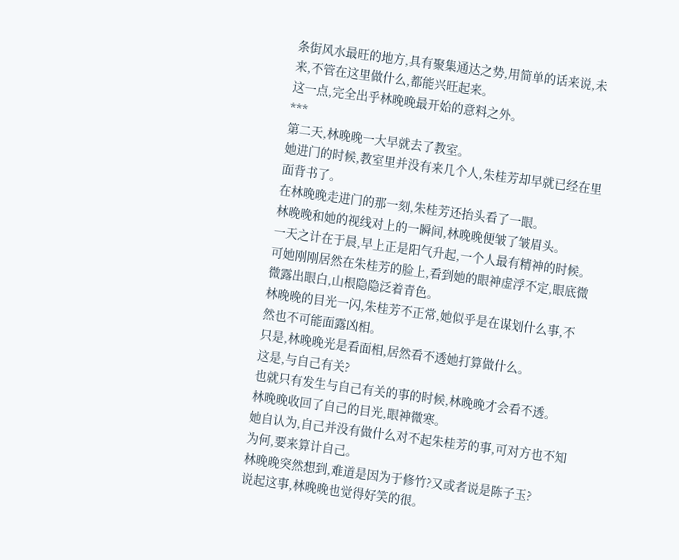条街风水最旺的地方,具有聚集通达之势,用简单的话来说,未来,不管在这里做什么,都能兴旺起来。
这一点,完全出乎林晚晚最开始的意料之外。
***
第二天,林晚晚一大早就去了教室。
她进门的时候,教室里并没有来几个人,朱桂芳却早就已经在里面背书了。
在林晚晚走进门的那一刻,朱桂芳还抬头看了一眼。
林晚晚和她的视线对上的一瞬间,林晚晚便皱了皱眉头。
一天之计在于晨,早上正是阳气升起,一个人最有精神的时候。
可她刚刚居然在朱桂芳的脸上,看到她的眼神虚浮不定,眼底微微露出眼白,山根隐隐泛着青色。
林晚晚的目光一闪,朱桂芳不正常,她似乎是在谋划什么事,不然也不可能面露凶相。
只是,林晚晚光是看面相,居然看不透她打算做什么。
这是,与自己有关?
也就只有发生与自己有关的事的时候,林晚晚才会看不透。
林晚晚收回了自己的目光,眼神微寒。
她自认为,自己并没有做什么对不起朱桂芳的事,可对方也不知为何,要来算计自己。
林晚晚突然想到,难道是因为于修竹?又或者说是陈子玉?
说起这事,林晚晚也觉得好笑的很。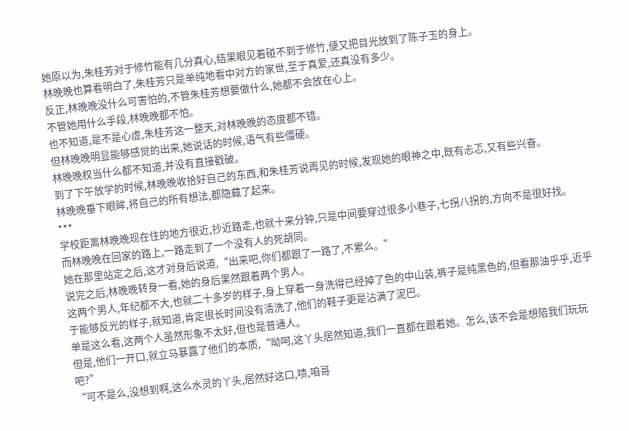她原以为,朱桂芳对于修竹能有几分真心,结果眼见着碰不到于修竹,便又把目光放到了陈子玉的身上。
林晚晚也算看明白了,朱桂芳只是单纯地看中对方的家世,至于真爱,还真没有多少。
反正,林晚晚没什么可害怕的,不管朱桂芳想要做什么,她都不会放在心上。
不管她用什么手段,林晚晚都不怕。
也不知道,是不是心虚,朱桂芳这一整天,对林晚晚的态度都不错。
但林晚晚明显能够感觉的出来,她说话的时候,语气有些僵硬。
林晚晚权当什么都不知道,并没有直接戳破。
到了下午放学的时候,林晚晚收拾好自己的东西,和朱桂芳说再见的时候,发现她的眼神之中,既有忐忑,又有些兴奋。
林晚晚垂下眼眸,将自己的所有想法,都隐藏了起来。
***
学校距离林晚晚现在住的地方很近,抄近路走,也就十来分钟,只是中间要穿过很多小巷子,七拐八拐的,方向不是很好找。
而林晚晚在回家的路上,一路走到了一个没有人的死胡同。
她在那里站定之后,这才对身后说道,“出来吧,你们都跟了一路了,不累么。”
说完之后,林晚晚转身一看,她的身后果然跟着两个男人。
这两个男人,年纪都不大,也就二十多岁的样子,身上穿着一身洗得已经掉了色的中山装,裤子是纯黑色的,但看那油乎乎,近乎于能够反光的样子,就知道,肯定很长时间没有清洗了,他们的鞋子更是沾满了泥巴。
单是这么看,这两个人虽然形象不太好,但也是普通人。
但是,他们一开口,就立马暴露了他们的本质,“呦呵,这丫头居然知道,我们一直都在跟着她。怎么,该不会是想陪我们玩玩吧?”
“可不是么,没想到啊,这么水灵的丫头,居然好这口,啧,咱哥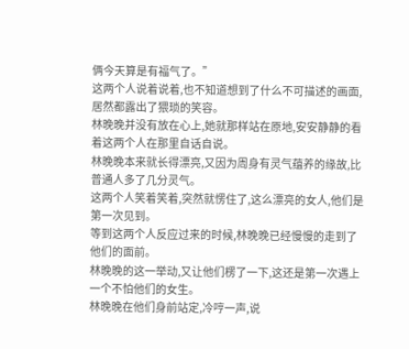俩今天算是有福气了。”
这两个人说着说着,也不知道想到了什么不可描述的画面,居然都露出了猥琐的笑容。
林晚晚并没有放在心上,她就那样站在原地,安安静静的看着这两个人在那里自话自说。
林晚晚本来就长得漂亮,又因为周身有灵气蕴养的缘故,比普通人多了几分灵气。
这两个人笑着笑着,突然就愣住了,这么漂亮的女人,他们是第一次见到。
等到这两个人反应过来的时候,林晚晚已经慢慢的走到了他们的面前。
林晚晚的这一举动,又让他们楞了一下,这还是第一次遇上一个不怕他们的女生。
林晚晚在他们身前站定,冷哼一声,说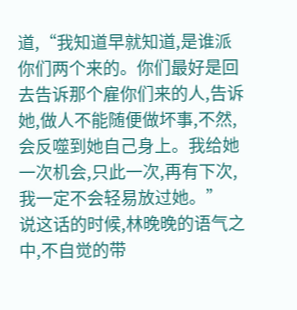道,“我知道早就知道,是谁派你们两个来的。你们最好是回去告诉那个雇你们来的人,告诉她,做人不能随便做坏事,不然,会反噬到她自己身上。我给她一次机会,只此一次,再有下次,我一定不会轻易放过她。”
说这话的时候,林晚晚的语气之中,不自觉的带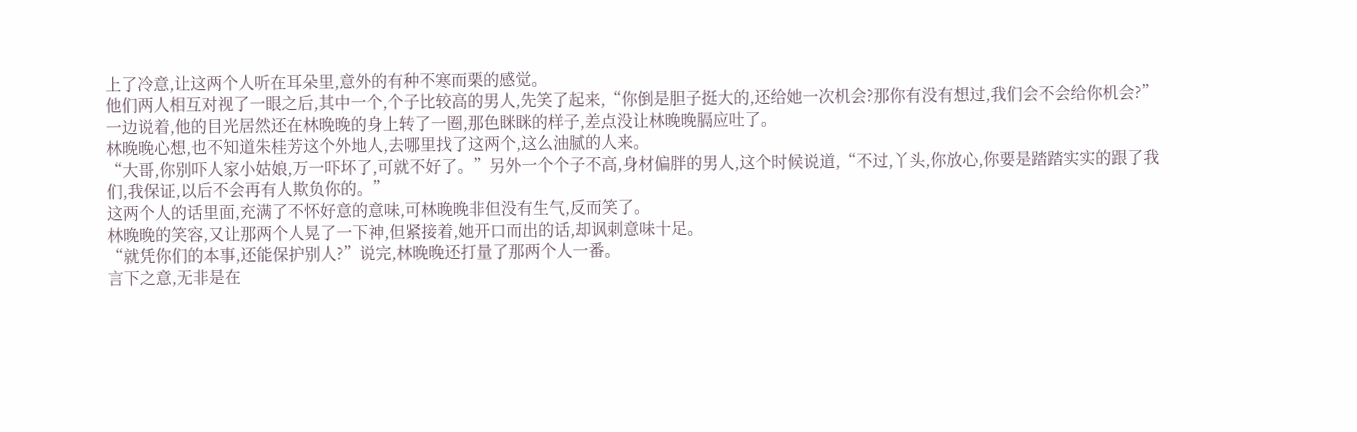上了冷意,让这两个人听在耳朵里,意外的有种不寒而栗的感觉。
他们两人相互对视了一眼之后,其中一个,个子比较高的男人,先笑了起来,“你倒是胆子挺大的,还给她一次机会?那你有没有想过,我们会不会给你机会?”
一边说着,他的目光居然还在林晚晚的身上转了一圈,那色眯眯的样子,差点没让林晚晚膈应吐了。
林晚晚心想,也不知道朱桂芳这个外地人,去哪里找了这两个,这么油腻的人来。
“大哥,你别吓人家小姑娘,万一吓坏了,可就不好了。”另外一个个子不高,身材偏胖的男人,这个时候说道,“不过,丫头,你放心,你要是踏踏实实的跟了我们,我保证,以后不会再有人欺负你的。”
这两个人的话里面,充满了不怀好意的意味,可林晚晚非但没有生气,反而笑了。
林晚晚的笑容,又让那两个人晃了一下神,但紧接着,她开口而出的话,却讽刺意味十足。
“就凭你们的本事,还能保护别人?”说完,林晚晚还打量了那两个人一番。
言下之意,无非是在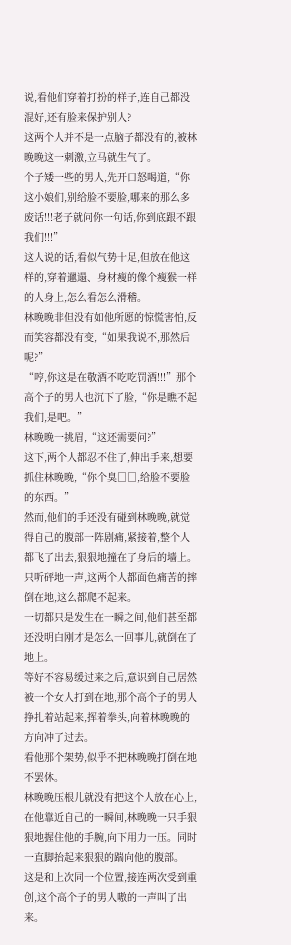说,看他们穿着打扮的样子,连自己都没混好,还有脸来保护别人?
这两个人并不是一点脑子都没有的,被林晚晚这一刺激,立马就生气了。
个子矮一些的男人,先开口怒喝道,“你这小娘们,别给脸不要脸,哪来的那么多废话!!!老子就问你一句话,你到底跟不跟我们!!!”
这人说的话,看似气势十足,但放在他这样的,穿着邋遢、身材瘦的像个瘦猴一样的人身上,怎么看怎么滑稽。
林晚晚非但没有如他所愿的惊慌害怕,反而笑容都没有变,“如果我说不,那然后呢?”
“哼,你这是在敬酒不吃吃罚酒!!!”那个高个子的男人也沉下了脸,“你是瞧不起我们,是吧。”
林晚晚一挑眉,“这还需要问?”
这下,两个人都忍不住了,伸出手来,想要抓住林晚晚,“你个臭□□,给脸不要脸的东西。”
然而,他们的手还没有碰到林晚晚,就觉得自己的腹部一阵剧痛,紧接着,整个人都飞了出去,狠狠地撞在了身后的墙上。
只听砰地一声,这两个人都面色痛苦的摔倒在地,这么都爬不起来。
一切都只是发生在一瞬之间,他们甚至都还没明白刚才是怎么一回事儿,就倒在了地上。
等好不容易缓过来之后,意识到自己居然被一个女人打到在地,那个高个子的男人挣扎着站起来,挥着拳头,向着林晚晚的方向冲了过去。
看他那个架势,似乎不把林晚晚打倒在地不罢休。
林晚晚压根儿就没有把这个人放在心上,在他靠近自己的一瞬间,林晚晚一只手狠狠地握住他的手腕,向下用力一压。同时一直脚抬起来狠狠的踹向他的腹部。
这是和上次同一个位置,接连两次受到重创,这个高个子的男人嗷的一声叫了出来。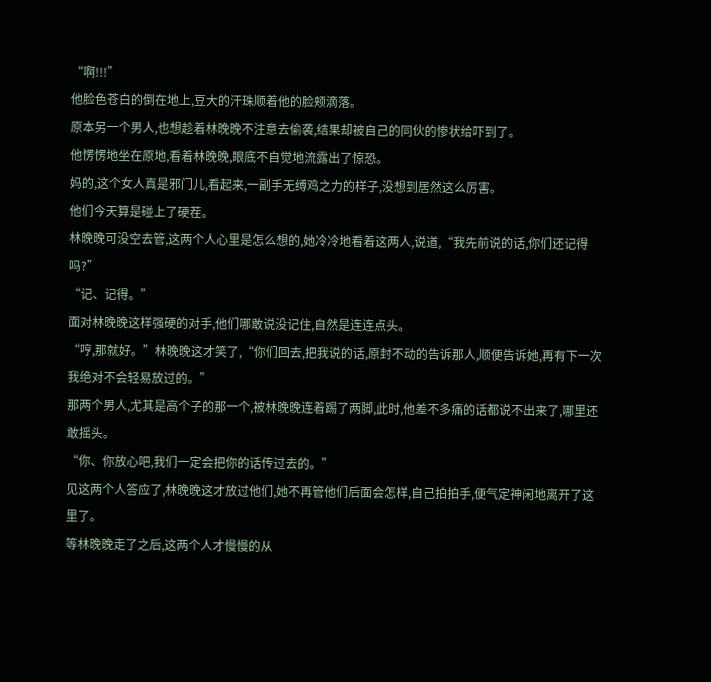“啊!!!”
他脸色苍白的倒在地上,豆大的汗珠顺着他的脸颊滴落。
原本另一个男人,也想趁着林晚晚不注意去偷袭,结果却被自己的同伙的惨状给吓到了。
他愣愣地坐在原地,看着林晚晚,眼底不自觉地流露出了惊恐。
妈的,这个女人真是邪门儿,看起来,一副手无缚鸡之力的样子,没想到居然这么厉害。
他们今天算是碰上了硬茬。
林晚晚可没空去管,这两个人心里是怎么想的,她冷冷地看着这两人,说道,“我先前说的话,你们还记得吗?”
“记、记得。”
面对林晚晚这样强硬的对手,他们哪敢说没记住,自然是连连点头。
“哼,那就好。”林晚晚这才笑了,“你们回去,把我说的话,原封不动的告诉那人,顺便告诉她,再有下一次我绝对不会轻易放过的。”
那两个男人,尤其是高个子的那一个,被林晚晚连着踢了两脚,此时,他差不多痛的话都说不出来了,哪里还敢摇头。
“你、你放心吧,我们一定会把你的话传过去的。”
见这两个人答应了,林晚晚这才放过他们,她不再管他们后面会怎样,自己拍拍手,便气定神闲地离开了这里了。
等林晚晚走了之后,这两个人才慢慢的从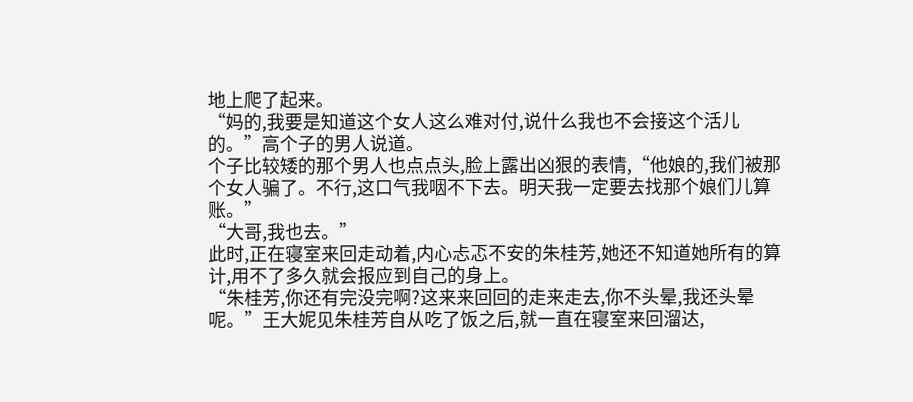地上爬了起来。
“妈的,我要是知道这个女人这么难对付,说什么我也不会接这个活儿的。”高个子的男人说道。
个子比较矮的那个男人也点点头,脸上露出凶狠的表情,“他娘的,我们被那个女人骗了。不行,这口气我咽不下去。明天我一定要去找那个娘们儿算账。”
“大哥,我也去。”
此时,正在寝室来回走动着,内心忐忑不安的朱桂芳,她还不知道她所有的算计,用不了多久就会报应到自己的身上。
“朱桂芳,你还有完没完啊?这来来回回的走来走去,你不头晕,我还头晕呢。”王大妮见朱桂芳自从吃了饭之后,就一直在寝室来回溜达,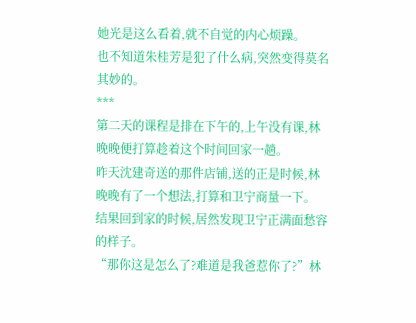她光是这么看着,就不自觉的内心烦躁。
也不知道朱桂芳是犯了什么病,突然变得莫名其妙的。
***
第二天的课程是排在下午的,上午没有课,林晚晚便打算趁着这个时间回家一趟。
昨天沈建奇送的那件店铺,送的正是时候,林晚晚有了一个想法,打算和卫宁商量一下。
结果回到家的时候,居然发现卫宁正满面愁容的样子。
“那你这是怎么了?难道是我爸惹你了?”林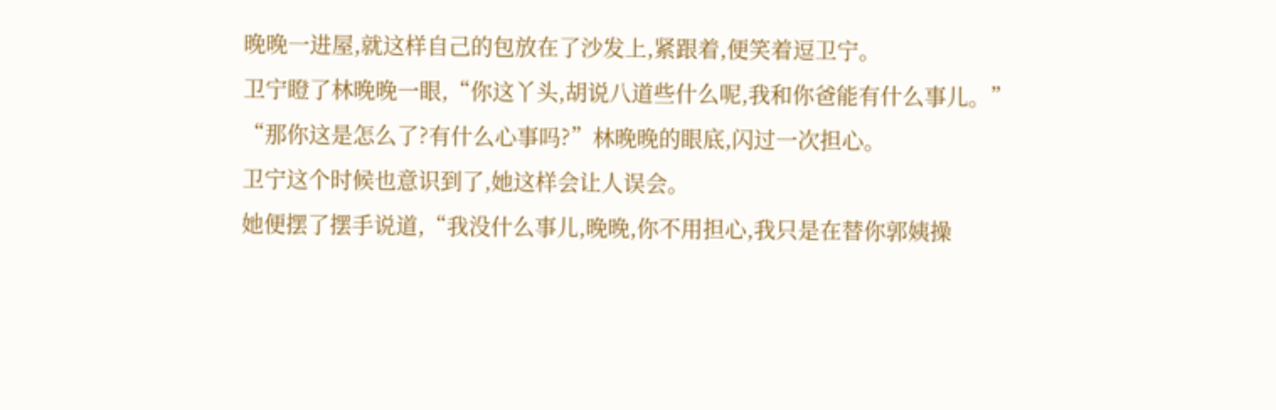晚晚一进屋,就这样自己的包放在了沙发上,紧跟着,便笑着逗卫宁。
卫宁瞪了林晚晚一眼,“你这丫头,胡说八道些什么呢,我和你爸能有什么事儿。”
“那你这是怎么了?有什么心事吗?”林晚晚的眼底,闪过一次担心。
卫宁这个时候也意识到了,她这样会让人误会。
她便摆了摆手说道,“我没什么事儿,晚晚,你不用担心,我只是在替你郭姨操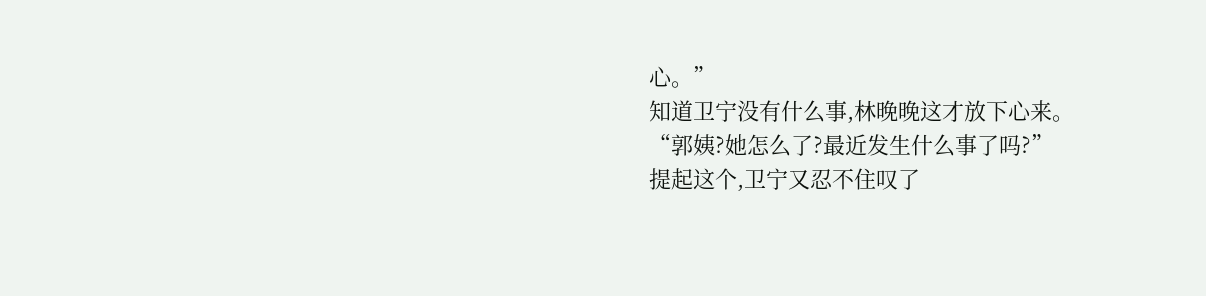心。”
知道卫宁没有什么事,林晚晚这才放下心来。
“郭姨?她怎么了?最近发生什么事了吗?”
提起这个,卫宁又忍不住叹了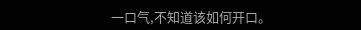一口气,不知道该如何开口。